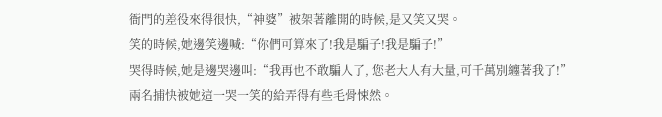衙門的差役來得很快,“神婆”被架著離開的時候,是又笑又哭。
笑的時候,她邊笑邊喊:“你們可算來了!我是騙子!我是騙子!”
哭得時候,她是邊哭邊叫:“我再也不敢騙人了, 您老大人有大量,可千萬別纏著我了!”
兩名捕快被她這一哭一笑的給弄得有些毛骨悚然。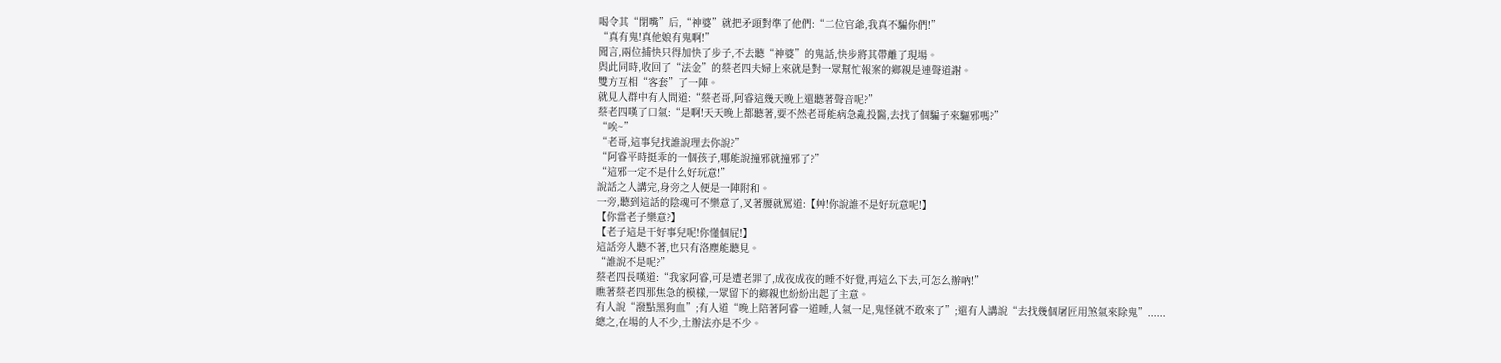喝令其“閉嘴”后,“神婆”就把矛頭對準了他們:“二位官爺,我真不騙你們!”
“真有鬼!真他娘有鬼啊!”
聞言,兩位捕快只得加快了步子,不去聽“神婆”的鬼話,快步將其帶離了現場。
與此同時,收回了“法金”的蔡老四夫婦上來就是對一眾幫忙報案的鄉親是連聲道謝。
雙方互相“客套”了一陣。
就見人群中有人問道:“蔡老哥,阿睿這幾天晚上還聽著聲音呢?”
蔡老四嘆了口氣:“是啊!天天晚上都聽著,要不然老哥能病急亂投醫,去找了個騙子來驅邪嗎?”
“唉~”
“老哥,這事兒找誰說理去你說?”
“阿睿平時挺乖的一個孩子,哪能說撞邪就撞邪了?”
“這邪一定不是什么好玩意!”
說話之人講完,身旁之人便是一陣附和。
一旁,聽到這話的陰魂可不樂意了,叉著腰就罵道:【艸!你說誰不是好玩意呢!】
【你當老子樂意?】
【老子這是干好事兒呢!你懂個屁!】
這話旁人聽不著,也只有洛塵能聽見。
“誰說不是呢?”
蔡老四長嘆道:“我家阿睿,可是遭老罪了,成夜成夜的睡不好覺,再這么下去,可怎么辦吶!”
瞧著蔡老四那焦急的模樣,一眾留下的鄉親也紛紛出起了主意。
有人說“潑點黑狗血”;有人道“晚上陪著阿睿一道睡,人氣一足,鬼怪就不敢來了”;還有人講說“去找幾個屠匠用煞氣來除鬼”......
總之,在場的人不少,土辦法亦是不少。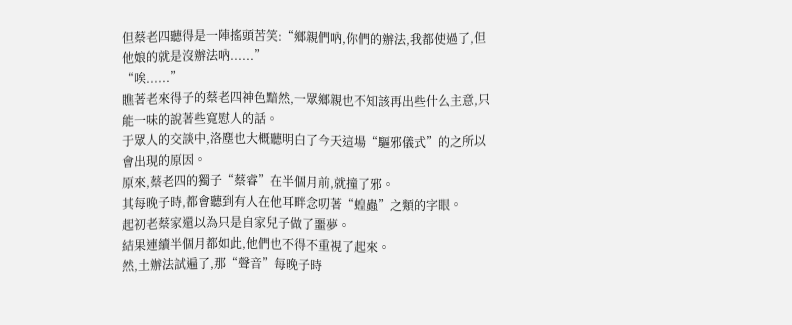但蔡老四聽得是一陣搖頭苦笑:“鄉親們吶,你們的辦法,我都使過了,但他娘的就是沒辦法吶......”
“唉......”
瞧著老來得子的蔡老四神色黯然,一眾鄉親也不知該再出些什么主意,只能一味的說著些寬慰人的話。
于眾人的交談中,洛塵也大概聽明白了今天這場“驅邪儀式”的之所以會出現的原因。
原來,蔡老四的獨子“蔡睿”在半個月前,就撞了邪。
其每晚子時,都會聽到有人在他耳畔念叨著“蝗蟲”之類的字眼。
起初老蔡家還以為只是自家兒子做了噩夢。
結果連續半個月都如此,他們也不得不重視了起來。
然,土辦法試遍了,那“聲音”每晚子時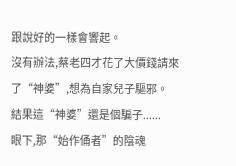跟說好的一樣會響起。
沒有辦法,蔡老四才花了大價錢請來了“神婆”,想為自家兒子驅邪。
結果這“神婆”還是個騙子......
眼下,那“始作俑者”的陰魂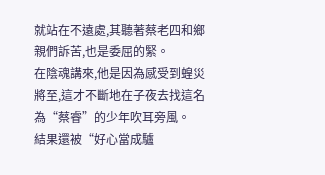就站在不遠處,其聽著蔡老四和鄉親們訴苦,也是委屈的緊。
在陰魂講來,他是因為感受到蝗災將至,這才不斷地在子夜去找這名為“蔡睿”的少年吹耳旁風。
結果還被“好心當成驢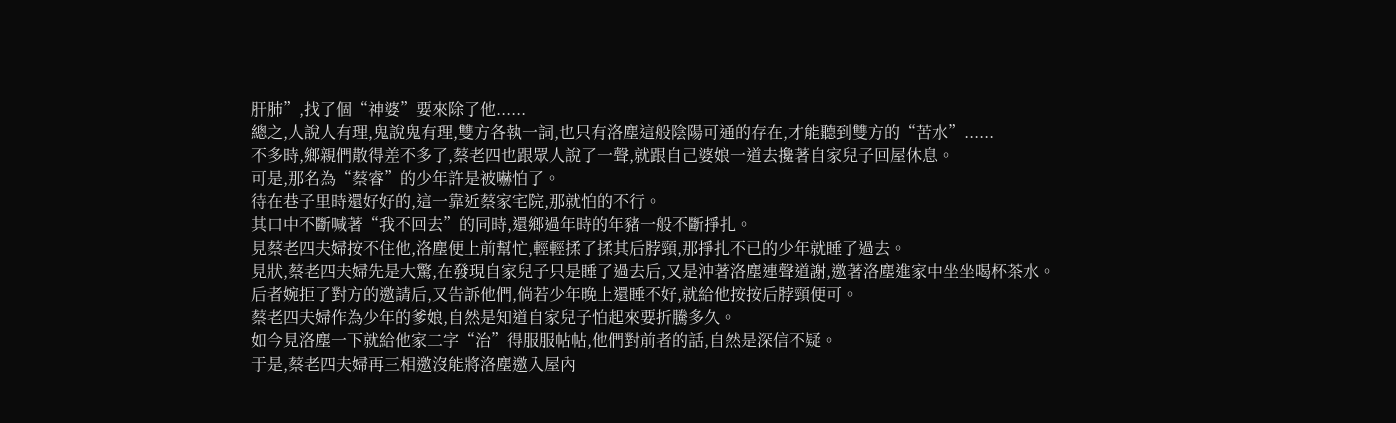肝肺”,找了個“神婆”要來除了他......
總之,人說人有理,鬼說鬼有理,雙方各執一詞,也只有洛塵這般陰陽可通的存在,才能聽到雙方的“苦水”......
不多時,鄉親們散得差不多了,蔡老四也跟眾人說了一聲,就跟自己婆娘一道去攙著自家兒子回屋休息。
可是,那名為“蔡睿”的少年許是被嚇怕了。
待在巷子里時還好好的,這一靠近蔡家宅院,那就怕的不行。
其口中不斷喊著“我不回去”的同時,還鄉過年時的年豬一般不斷掙扎。
見蔡老四夫婦按不住他,洛塵便上前幫忙,輕輕揉了揉其后脖頸,那掙扎不已的少年就睡了過去。
見狀,蔡老四夫婦先是大驚,在發現自家兒子只是睡了過去后,又是沖著洛塵連聲道謝,邀著洛塵進家中坐坐喝杯茶水。
后者婉拒了對方的邀請后,又告訴他們,倘若少年晚上還睡不好,就給他按按后脖頸便可。
蔡老四夫婦作為少年的爹娘,自然是知道自家兒子怕起來要折騰多久。
如今見洛塵一下就給他家二字“治”得服服帖帖,他們對前者的話,自然是深信不疑。
于是,蔡老四夫婦再三相邀沒能將洛塵邀入屋內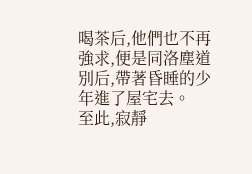喝茶后,他們也不再強求,便是同洛塵道別后,帶著昏睡的少年進了屋宅去。
至此,寂靜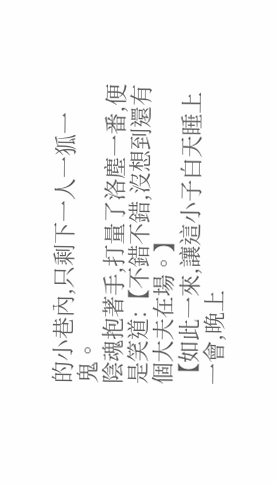的小巷內,只剩下一人一狐一鬼。
陰魂抱著手,打量了洛塵一番,便是笑道:【不錯不錯,沒想到還有個大夫在場。】
【如此一來,讓這小子白天睡上一會,晚上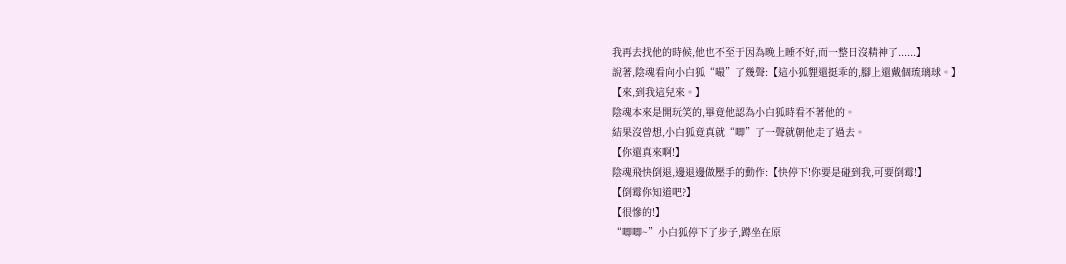我再去找他的時候,他也不至于因為晚上睡不好,而一整日沒精神了......】
說著,陰魂看向小白狐“嘬”了幾聲:【這小狐貍還挺乖的,腳上還戴個琉璃球。】
【來,到我這兒來。】
陰魂本來是開玩笑的,畢竟他認為小白狐時看不著他的。
結果沒曾想,小白狐竟真就“唧”了一聲就朝他走了過去。
【你還真來啊!】
陰魂飛快倒退,邊退邊做壓手的動作:【快停下!你要是碰到我,可要倒霉!】
【倒霉你知道吧?】
【很慘的!】
“唧唧~”小白狐停下了步子,蹲坐在原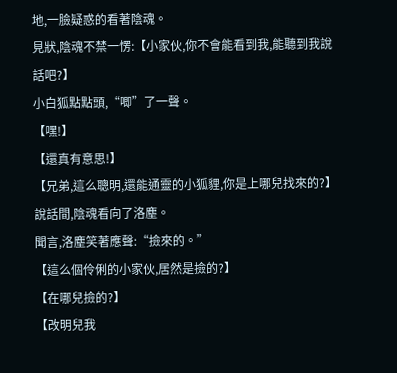地,一臉疑惑的看著陰魂。
見狀,陰魂不禁一愣:【小家伙,你不會能看到我,能聽到我說話吧?】
小白狐點點頭,“唧”了一聲。
【嘿!】
【還真有意思!】
【兄弟,這么聰明,還能通靈的小狐貍,你是上哪兒找來的?】
說話間,陰魂看向了洛塵。
聞言,洛塵笑著應聲:“撿來的。”
【這么個伶俐的小家伙,居然是撿的?】
【在哪兒撿的?】
【改明兒我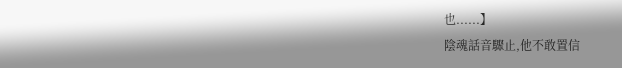也......】
陰魂話音驟止,他不敢置信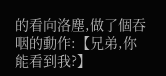的看向洛塵,做了個吞咽的動作:【兄弟,你能看到我?】